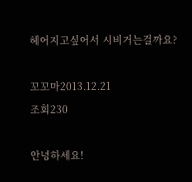헤어지고싶어서 시비거는걸까요?

꼬꼬마2013.12.21
조회230

안녕하세요!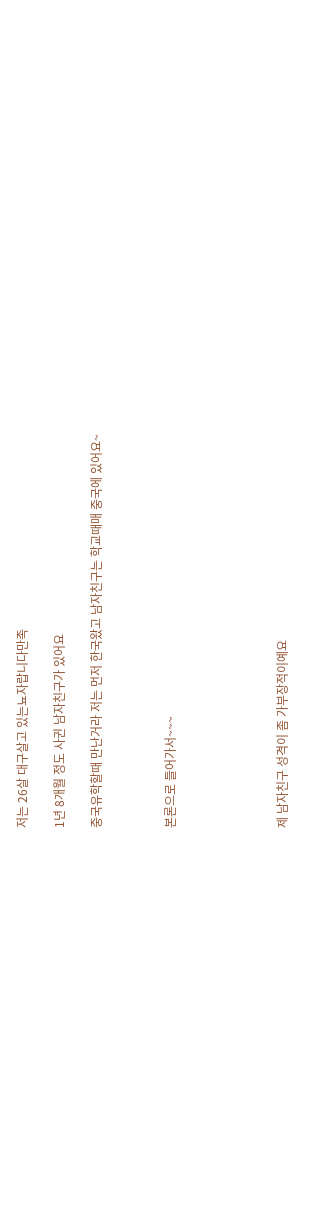저는 26살 대구살고 있는뇨자랍니다만족

1년 8개월 정도 사귄 남자친구가 있어요

중국유학할때 만난거라 저는 먼저 한국왔고 남자친구는 학교때매 중국에 있어요~



본론으로 들어가서~~~





제 남자친구 성격이 좀 가부장적이예요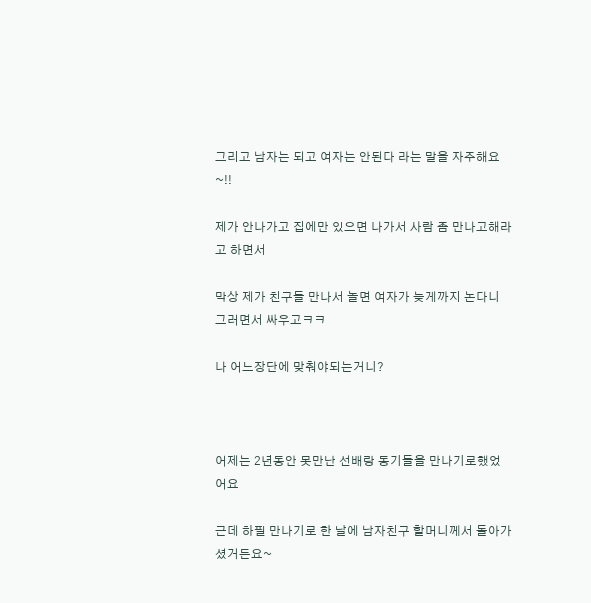그리고 남자는 되고 여자는 안된다 라는 말을 자주해요~!!

제가 안나가고 집에만 있으면 나가서 사람 좀 만나고해라고 하면서

막상 제가 친구들 만나서 놀면 여자가 늦게까지 논다니 그러면서 싸우고ㅋㅋ

나 어느장단에 맞춰야되는거니?



어제는 2년동안 못만난 선배랑 동기들을 만나기로했었어요

근데 하필 만나기로 한 날에 남자친구 할머니께서 돌아가셨거든요~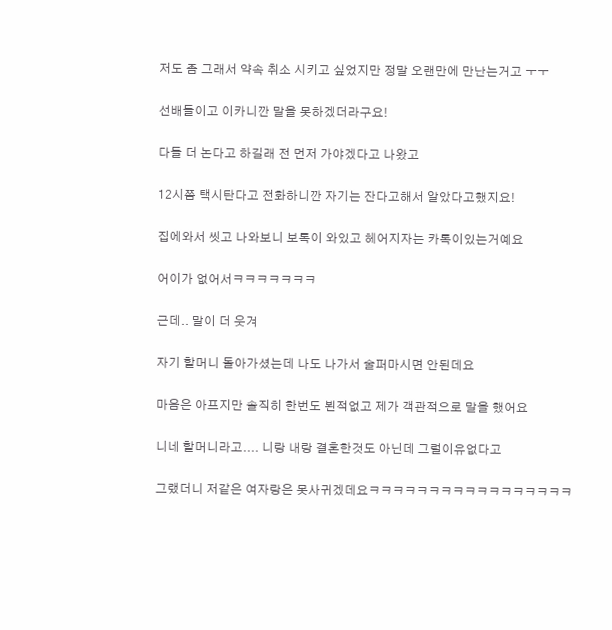저도 좀 그래서 약속 취소 시키고 싶었지만 정말 오랜만에 만난는거고 ㅜㅜ

선배들이고 이카니깐 말을 못하겠더라구요!

다들 더 논다고 하길래 전 먼저 가야겠다고 나왔고

12시쯤 택시탄다고 전화하니깐 자기는 잔다고해서 알았다고했지요!

집에와서 씻고 나와보니 보톡이 와있고 헤어지자는 카톡이있는거예요

어이가 없어서ㅋㅋㅋㅋㅋㅋㅋ

근데.. 말이 더 웃겨

자기 할머니 돌아가셨는데 나도 나가서 술퍼마시면 안된데요

마음은 아프지만 솔직히 한번도 뵌적없고 제가 객관적으로 말을 했어요

니네 할머니라고.... 니랑 내랑 결혼한것도 아닌데 그럴이유없다고

그랬더니 저같은 여자랑은 못사귀겠데요ㅋㅋㅋㅋㅋㅋㅋㅋㅋㅋㅋㅋㅋㅋㅋㅋㅋ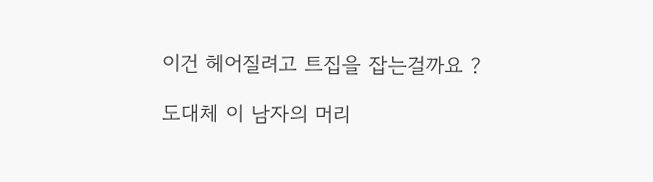이건 헤어질려고 트집을 잡는걸까요 ?

도대체 이 남자의 머리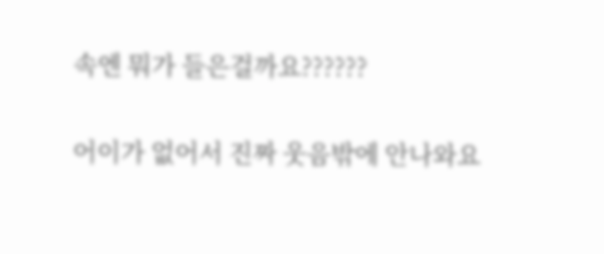속엔 뭐가 들은걸까요??????

어이가 없어서 진짜 웃음밖에 안나와요